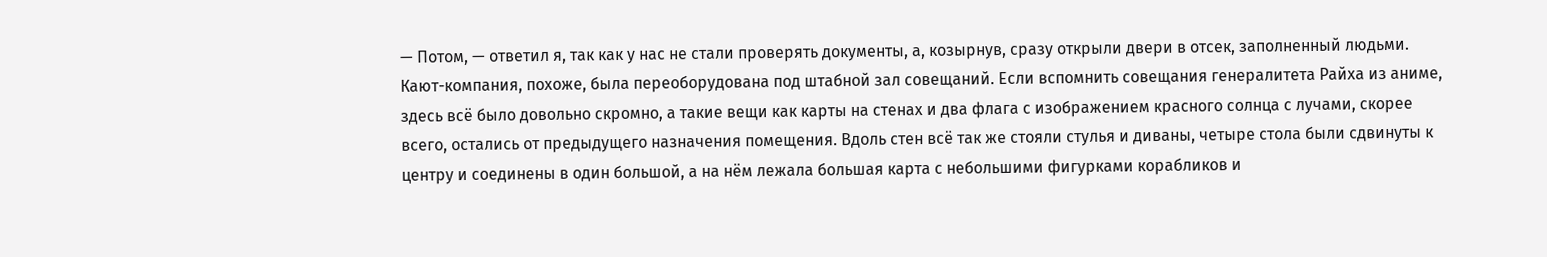— Потом, — ответил я, так как у нас не стали проверять документы, а, козырнув, сразу открыли двери в отсек, заполненный людьми.
Кают-компания, похоже, была переоборудована под штабной зал совещаний. Если вспомнить совещания генералитета Райха из аниме, здесь всё было довольно скромно, а такие вещи как карты на стенах и два флага с изображением красного солнца с лучами, скорее всего, остались от предыдущего назначения помещения. Вдоль стен всё так же стояли стулья и диваны, четыре стола были сдвинуты к центру и соединены в один большой, а на нём лежала большая карта с небольшими фигурками корабликов и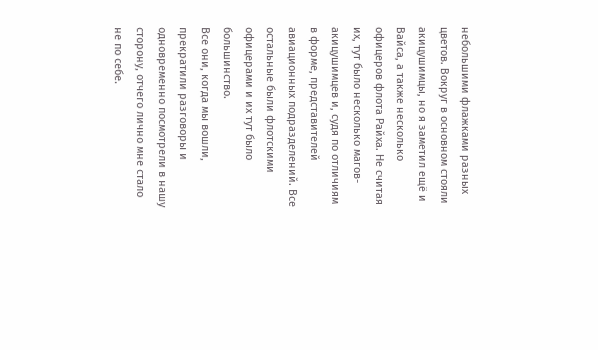небольшими флажками разных цветов. Вокруг в основном стояли акицушимцы, но я заметил ещё и Вайса, а также несколько офицеров флота Райха. Не считая их, тут было несколько магов-акицушимцев и, судя по отличиям в форме, представителей авиационных подразделений. Все остальные были флотскими офицерами и их тут было большинство.
Все они, когда мы вошли, прекратили разговоры и одновременно посмотрели в нашу сторону, отчего лично мне стало не по себе.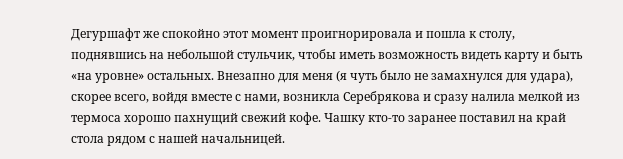Дегуршафт же спокойно этот момент проигнорировала и пошла к столу, поднявшись на небольшой стульчик, чтобы иметь возможность видеть карту и быть «на уровне» остальных. Внезапно для меня (я чуть было не замахнулся для удара), скорее всего, войдя вместе с нами, возникла Серебрякова и сразу налила мелкой из термоса хорошо пахнущий свежий кофе. Чашку кто-то заранее поставил на край стола рядом с нашей начальницей.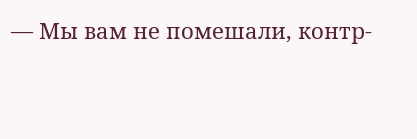— Мы вам не помешали, контр-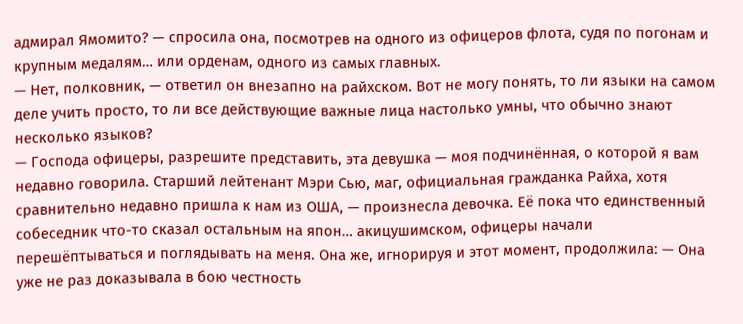адмирал Ямомито? — спросила она, посмотрев на одного из офицеров флота, судя по погонам и крупным медалям… или орденам, одного из самых главных.
— Нет, полковник, — ответил он внезапно на райхском. Вот не могу понять, то ли языки на самом деле учить просто, то ли все действующие важные лица настолько умны, что обычно знают несколько языков?
— Господа офицеры, разрешите представить, эта девушка — моя подчинённая, о которой я вам недавно говорила. Старший лейтенант Мэри Сью, маг, официальная гражданка Райха, хотя сравнительно недавно пришла к нам из ОША, — произнесла девочка. Её пока что единственный собеседник что-то сказал остальным на япон… акицушимском, офицеры начали перешёптываться и поглядывать на меня. Она же, игнорируя и этот момент, продолжила: — Она уже не раз доказывала в бою честность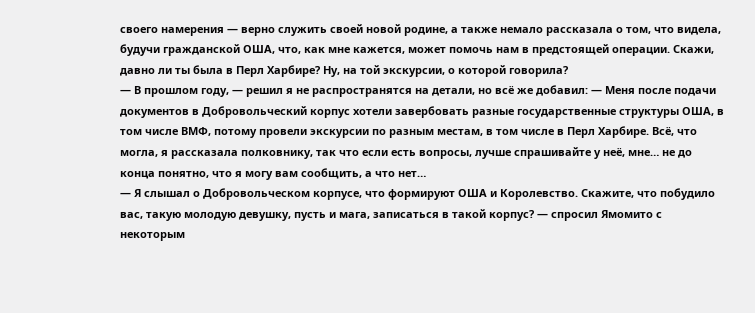своего намерения — верно служить своей новой родине, а также немало рассказала о том, что видела, будучи гражданской ОША, что, как мне кажется, может помочь нам в предстоящей операции. Скажи, давно ли ты была в Перл Харбире? Ну, на той экскурсии, о которой говорила?
— В прошлом году, — решил я не распространятся на детали, но всё же добавил: — Меня после подачи документов в Добровольческий корпус хотели завербовать разные государственные структуры ОША, в том числе ВМФ, потому провели экскурсии по разным местам, в том числе в Перл Харбире. Всё, что могла, я рассказала полковнику, так что если есть вопросы, лучше спрашивайте у неё, мне… не до конца понятно, что я могу вам сообщить, а что нет…
— Я слышал о Добровольческом корпусе, что формируют ОША и Королевство. Скажите, что побудило вас, такую молодую девушку, пусть и мага, записаться в такой корпус? — спросил Ямомито с некоторым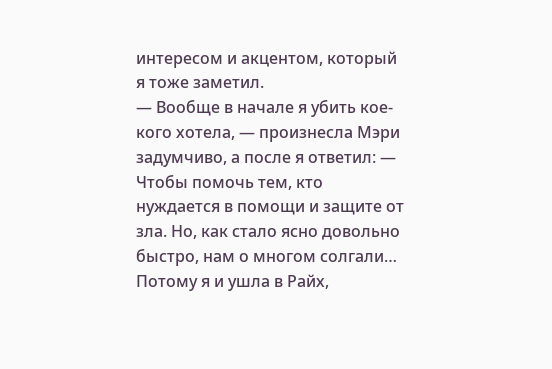интересом и акцентом, который я тоже заметил.
— Вообще в начале я убить кое-кого хотела, — произнесла Мэри задумчиво, а после я ответил: — Чтобы помочь тем, кто нуждается в помощи и защите от зла. Но, как стало ясно довольно быстро, нам о многом солгали… Потому я и ушла в Райх,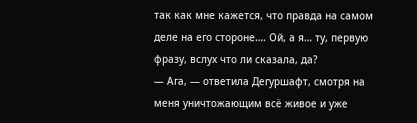так как мне кажется, что правда на самом деле на его стороне…. Ой, а я… ту, первую фразу, вслух что ли сказала, да?
— Ага, — ответила Дегуршафт, смотря на меня уничтожающим всё живое и уже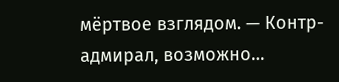мёртвое взглядом. — Контр-адмирал, возможно…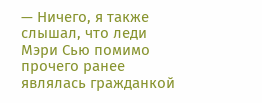— Ничего, я также слышал, что леди Мэри Сью помимо прочего ранее являлась гражданкой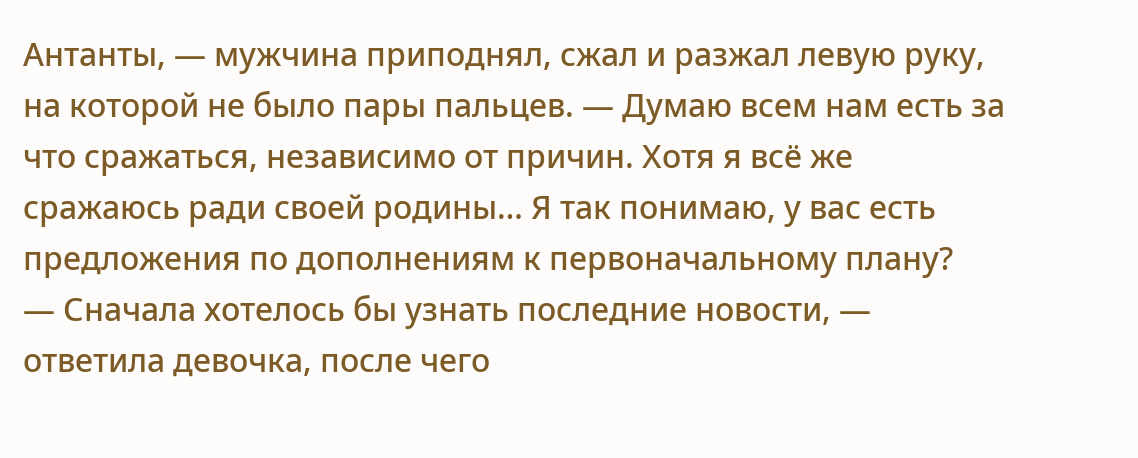Антанты, — мужчина приподнял, сжал и разжал левую руку, на которой не было пары пальцев. — Думаю всем нам есть за что сражаться, независимо от причин. Хотя я всё же сражаюсь ради своей родины… Я так понимаю, у вас есть предложения по дополнениям к первоначальному плану?
— Сначала хотелось бы узнать последние новости, — ответила девочка, после чего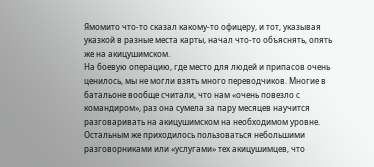Ямомито что-то сказал какому-то офицеру, и тот, указывая указкой в разные места карты, начал что-то объяснять, опять же на акицушимском.
На боевую операцию, где место для людей и припасов очень ценилось, мы не могли взять много переводчиков. Многие в батальоне вообще считали, что нам «очень повезло с командиром», раз она сумела за пару месяцев научится разговаривать на акицушимском на необходимом уровне. Остальным же приходилось пользоваться небольшими разговорниками или «услугами» тех акицушимцев, что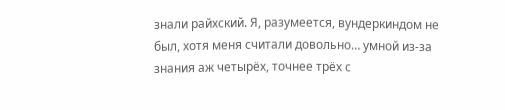знали райхский. Я, разумеется, вундеркиндом не был, хотя меня считали довольно… умной из-за знания аж четырёх, точнее трёх с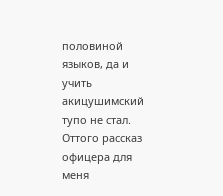половиной языков, да и учить акицушимский тупо не стал. Оттого рассказ офицера для меня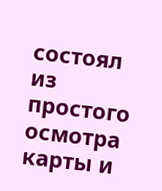состоял из простого осмотра карты и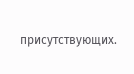присутствующих.